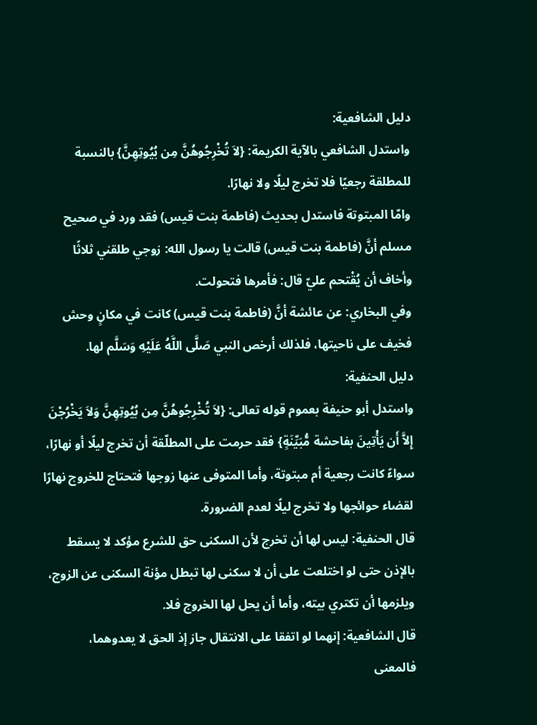دليل الشافعية:
واستدل الشافعي بالآية الكريمة: {لاَ تُخْرِجُوهُنَّ مِن بُيُوتِهِنَّ} بالنسبة للمطلقة رجعيًا فلا تخرج ليلًا ولا نهارًا.
وامّا المبتوتة فاستدل بحديث (فاطمة بنت قيس) فقد ورد في صحيح مسلم أنَّ (فاطمة بنت قيس) قالت يا رسول الله: زوجي طلقني ثلاثًا وأخاف أن يُقْتحم عليّ قال: فأمرها فتحولت.
وفي البخاري: عن عائشة أنَّ (فاطمة بنت قيس) كانت في مكانٍ وحش فخيف على ناحيتها، فلذلك أرخص النبي صَلَّى اللَّهُ عَلَيْهِ وَسَلَّم لها.
دليل الحنفية:
واستدل أبو حنيفة بعموم قوله تعالى: {لاَ تُخْرِجُوهُنَّ مِن بُيُوتِهِنَّ وَلاَ يَخْرُجْنَ إِلاَّ أَن يَأْتِينَ بفاحشة مُّبَيِّنَةٍ} فقد حرمت على المطلّقة أن تخرج ليلًا أو نهارًا، سواءً كانت رجعية أم مبتوتة، وأما المتوفى عنها زوجها فتحتاج للخروج نهارًا لقضاء حوائجها ولا تخرج ليلًا لعدم الضرورة.
قال الحنفية: ليس لها أن تخرج لأن السكنى حق للشرع مؤكد لا يسقط بالإذن حتى لو اختلعت على أن لا سكنى لها تبطل مؤنة السكنى عن الزوج، ويلزمها أن تكتري بيته، وأما أن يحل لها الخروج فلا.
قال الشافعية: إنهما لو اتفقا على الانتقال جاز إذ الحق لا يعدوهما، فالمعنى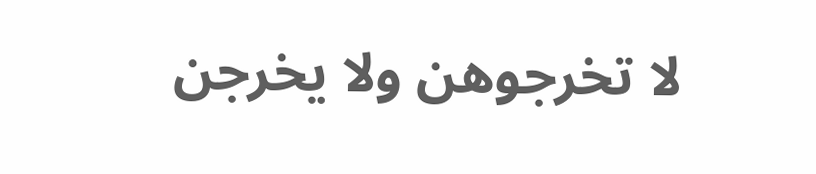لا تخرجوهن ولا يخرجن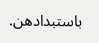باستبدادهن.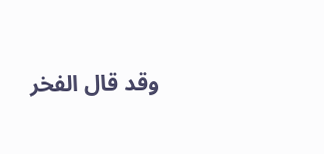وقد قال الفخر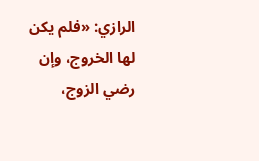الرازي: «فلم يكن لها الخروج، وإن رضي الزوج،